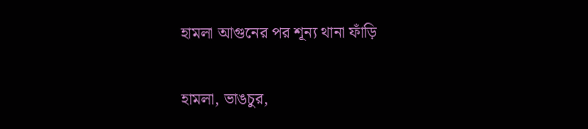হামলা আগুনের পর শূন্য থানা ফাঁড়ি

হামলা, ভাঙচুর,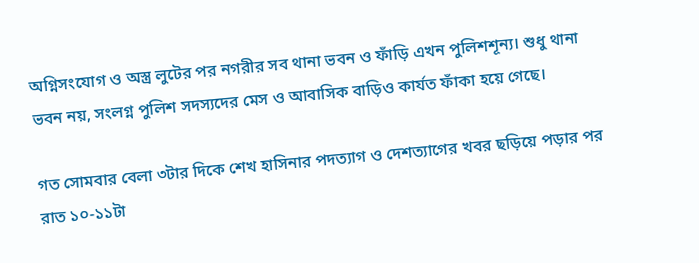অগ্নিসংযোগ ও অস্ত্র লুটের পর নগরীর সব থানা ভবন ও ফাঁড়ি এখন পুলিশশূন্য। শুধু থানা ভবন নয়, সংলগ্ন পুলিশ সদস্যদের মেস ও আবাসিক বাড়িও কার্যত ফাঁকা হয়ে গেছে।

গত সোমবার বেলা ৩টার দিকে শেখ হাসিনার পদত্যাগ ও দেশত্যাগের খবর ছড়িয়ে পড়ার পর রাত ১০-১১টা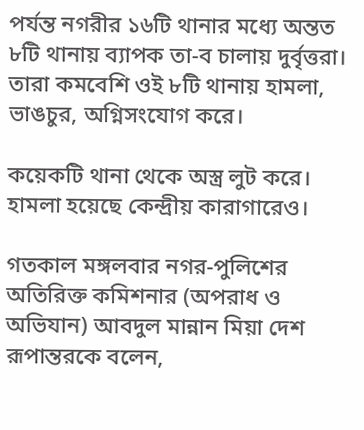পর্যন্ত নগরীর ১৬টি থানার মধ্যে অন্তত ৮টি থানায় ব্যাপক তা-ব চালায় দুর্বৃত্তরা। তারা কমবেশি ওই ৮টি থানায় হামলা, ভাঙচুর, অগ্নিসংযোগ করে।

কয়েকটি থানা থেকে অস্ত্র লুট করে। হামলা হয়েছে কেন্দ্রীয় কারাগারেও।

গতকাল মঙ্গলবার নগর-পুলিশের অতিরিক্ত কমিশনার (অপরাধ ও অভিযান) আবদুল মান্নান মিয়া দেশ রূপান্তরকে বলেন,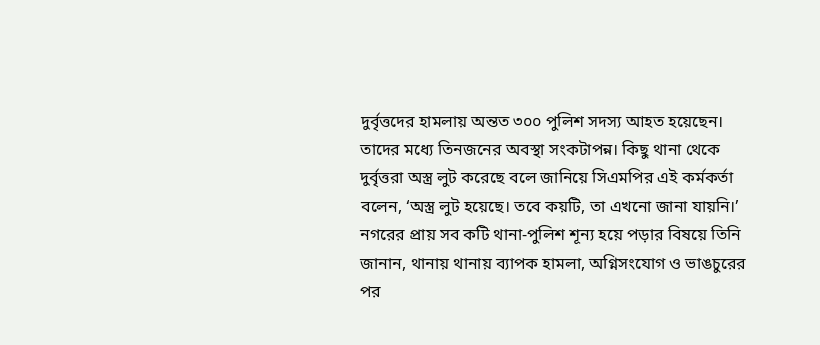দুর্বৃত্তদের হামলায় অন্তত ৩০০ পুলিশ সদস্য আহত হয়েছেন। তাদের মধ্যে তিনজনের অবস্থা সংকটাপন্ন। কিছু থানা থেকে দুর্বৃত্তরা অস্ত্র লুট করেছে বলে জানিয়ে সিএমপির এই কর্মকর্তা বলেন, ‘অস্ত্র লুট হয়েছে। তবে কয়টি, তা এখনো জানা যায়নি।’ নগরের প্রায় সব কটি থানা-পুলিশ শূন্য হয়ে পড়ার বিষয়ে তিনি জানান, থানায় থানায় ব্যাপক হামলা, অগ্নিসংযোগ ও ভাঙচুরের পর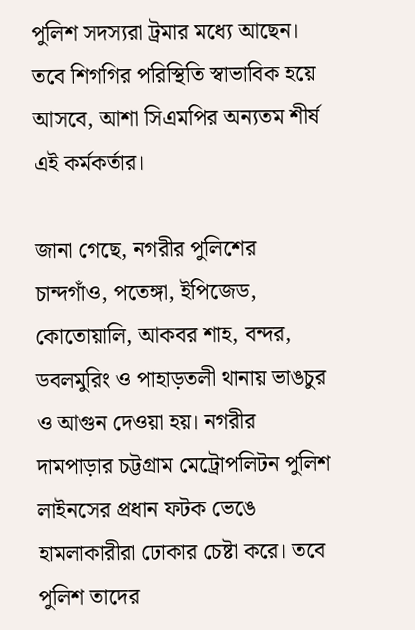পুলিশ সদস্যরা ট্রমার মধ্যে আছেন। তবে শিগগির পরিস্থিতি স্বাভাবিক হয়ে আসবে, আশা সিএমপির অন্যতম শীর্ষ এই কর্মকর্তার।

জানা গেছে, নগরীর পুলিশের চান্দগাঁও, পতেঙ্গা, ইপিজেড, কোতোয়ালি, আকবর শাহ, বন্দর, ডবলমুরিং ও পাহাড়তলী থানায় ভাঙচুর ও আগুন দেওয়া হয়। নগরীর দামপাড়ার চট্টগ্রাম মেট্রোপলিটন পুলিশ লাইনসের প্রধান ফটক ভেঙে হামলাকারীরা ঢোকার চেষ্টা করে। তবে পুলিশ তাদের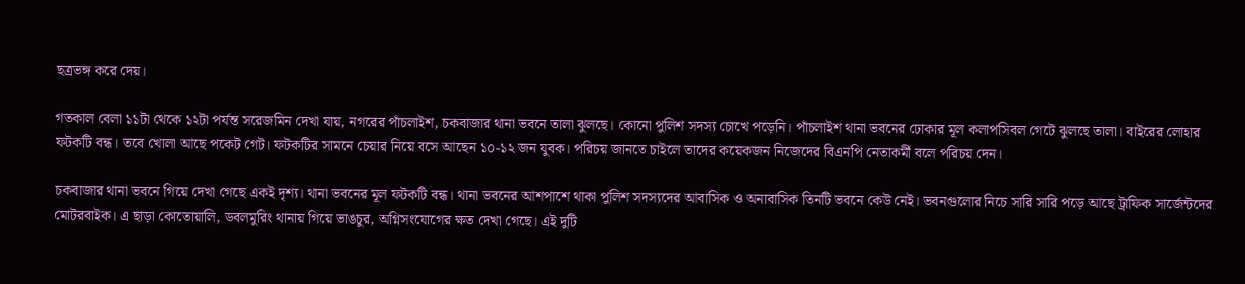ছত্রভঙ্গ করে দেয়।

গতকাল বেলা ১১টা থেকে ১২টা পর্যন্ত সরেজমিন দেখা যায়, নগরের পাঁচলাইশ, চকবাজার থানা ভবনে তালা ঝুলছে। কোনো পুলিশ সদস্য চোখে পড়েনি। পাঁচলাইশ থানা ভবনের ঢোকার মূল কলাপসিবল গেটে ঝুলছে তালা। বাইরের লোহার ফটকটি বন্ধ। তবে খোলা আছে পকেট গেট। ফটকটির সামনে চেয়ার নিয়ে বসে আছেন ১০-১২ জন যুবক। পরিচয় জানতে চাইলে তাদের কয়েকজন নিজেদের বিএনপি নেতাকর্মী বলে পরিচয় দেন।

চকবাজার থানা ভবনে গিয়ে দেখা গেছে একই দৃশ্য। থানা ভবনের মূল ফটকটি বন্ধ। থানা ভবনের আশপাশে থাকা পুলিশ সদস্যদের আবাসিক ও অনাবাসিক তিনটি ভবনে কেউ নেই। ভবনগুলোর নিচে সারি সারি পড়ে আছে ট্রাফিক সার্জেন্টদের মোটরবাইক। এ ছাড়া কোতোয়ালি, ডবলমুরিং থানায় গিয়ে ভাঙচুর, অগ্নিসংযোগের ক্ষত দেখা গেছে। এই দুটি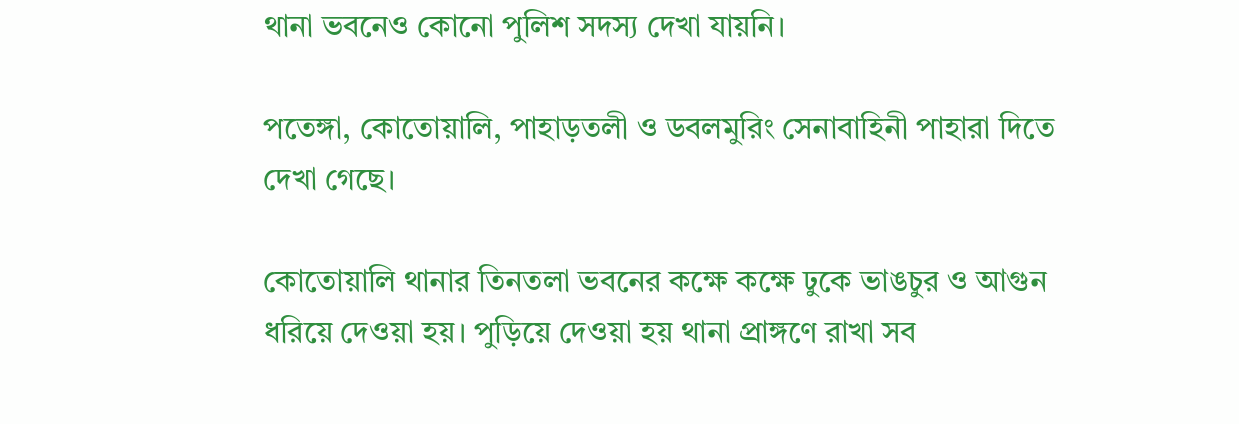থানা ভবনেও কোনো পুলিশ সদস্য দেখা যায়নি।

পতেঙ্গা, কোতোয়ালি, পাহাড়তলী ও ডবলমুরিং সেনাবাহিনী পাহারা দিতে দেখা গেছে।

কোতোয়ালি থানার তিনতলা ভবনের কক্ষে কক্ষে ঢুকে ভাঙচুর ও আগুন ধরিয়ে দেওয়া হয়। পুড়িয়ে দেওয়া হয় থানা প্রাঙ্গণে রাখা সব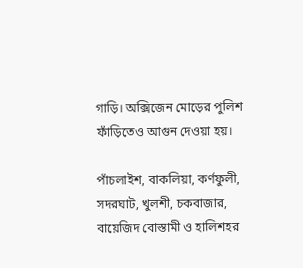গাড়ি। অক্সিজেন মোড়ের পুলিশ ফাঁড়িতেও আগুন দেওয়া হয়।

পাঁচলাইশ, বাকলিয়া, কর্ণফুলী, সদরঘাট, খুলশী, চকবাজার, বায়েজিদ বোস্তামী ও হালিশহর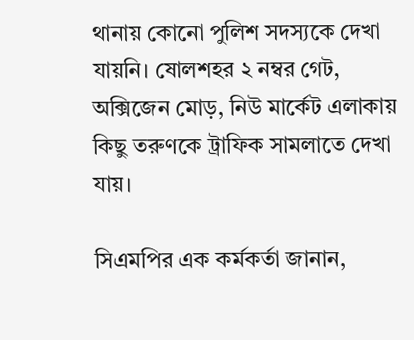থানায় কোনো পুলিশ সদস্যকে দেখা যায়নি। ষোলশহর ২ নম্বর গেট, অক্সিজেন মোড়, নিউ মার্কেট এলাকায় কিছু তরুণকে ট্রাফিক সামলাতে দেখা যায়।

সিএমপির এক কর্মকর্তা জানান,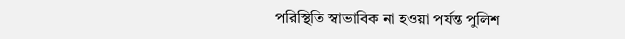পরিস্থিতি স্বাভাবিক না হওয়া পর্যন্ত পুলিশ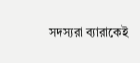সদস্যরা ব্যারাকেই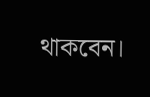থাকবেন।